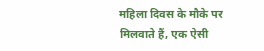महिला दिवस के मौके पर मिलवाते हैं, एक ऐसी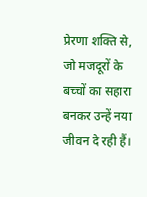प्रेरणा शक्ति से, जो मजदूरों के बच्चों का सहारा बनकर उन्हें नया जीवन दे रही हैं।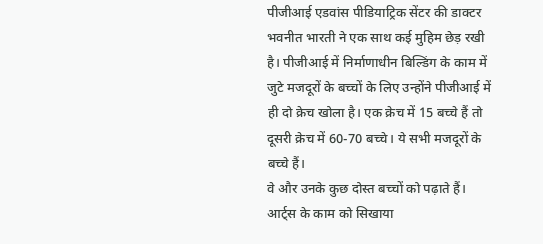पीजीआई एडवांस पीडियाट्रिक सेंटर की डाक्टर भवनीत भारती ने एक साथ कई मुहिम छेड़ रखी है। पीजीआई में निर्माणाधीन बिल्डिंग के काम में जुटे मजदूरों के बच्चों के लिए उन्होंने पीजीआई में ही दो क्रेच खोला है। एक क्रेच में 15 बच्चे हैं तो दूसरी क्रेच में 60-70 बच्चे। ये सभी मजदूरों के बच्चे हैं।
वे और उनके कुछ दोस्त बच्चों को पढ़ाते हैं। आर्ट्स के काम को सिखाया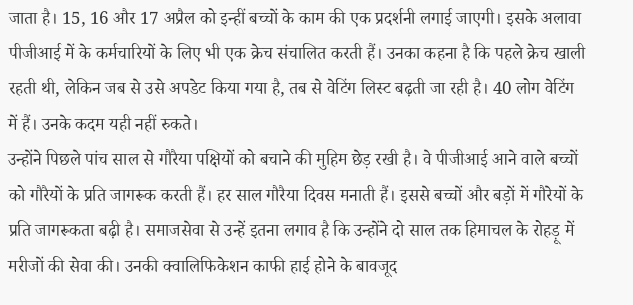जाता है। 15, 16 और 17 अप्रैल को इन्हीं बच्चों के काम की एक प्रदर्शनी लगाई जाएगी। इसके अलावा पीजीआई में के कर्मचारियों के लिए भी एक क्रेच संचालित करती हैं। उनका कहना है कि पहले क्रेच खाली रहती थी, लेकिन जब से उसे अपडेट किया गया है, तब से वेटिंग लिस्ट बढ़ती जा रही है। 40 लोग वेटिंग में हैं। उनके कदम यही नहीं रुकते।
उन्होंने पिछले पांच साल से गौरैया पक्षियों को बचाने की मुहिम छेड़ रखी है। वे पीजीआई आने वाले बच्चों को गौरैयों के प्रति जागरूक करती हैं। हर साल गौरैया दिवस मनाती हैं। इससे बच्चों और बड़ों में गौरेयों के प्रति जागरूकता बढ़ी है। समाजसेवा से उन्हें इतना लगाव है कि उन्होंने दो साल तक हिमाचल के रोहड़ू में मरीजों की सेवा की। उनकी क्वालिफिकेशन काफी हाई होने के बावजूद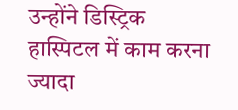उन्होंने डिस्ट्रिक हास्पिटल में काम करना ज्यादा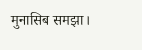मुनासिब समझा।